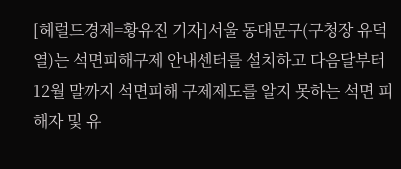[헤럴드경제=황유진 기자]서울 동대문구(구청장 유덕열)는 석면피해구제 안내센터를 설치하고 다음달부터 12월 말까지 석면피해 구제제도를 알지 못하는 석면 피해자 및 유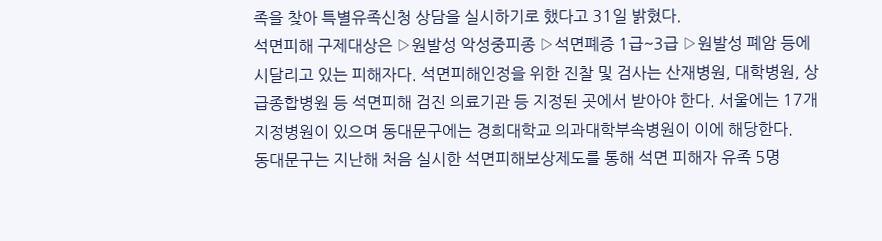족을 찾아 특별유족신청 상담을 실시하기로 했다고 31일 밝혔다.
석면피해 구제대상은 ▷원발성 악성중피종 ▷석면폐증 1급~3급 ▷원발성 폐암 등에 시달리고 있는 피해자다. 석면피해인정을 위한 진찰 및 검사는 산재병원, 대학병원, 상급종합병원 등 석면피해 검진 의료기관 등 지정된 곳에서 받아야 한다. 서울에는 17개 지정병원이 있으며 동대문구에는 경희대학교 의과대학부속병원이 이에 해당한다.
동대문구는 지난해 처음 실시한 석면피해보상제도를 통해 석면 피해자 유족 5명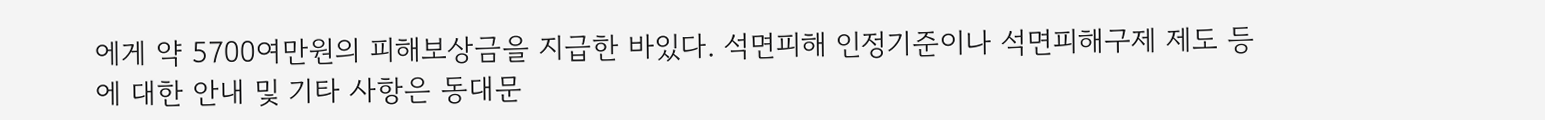에게 약 5700여만원의 피해보상금을 지급한 바있다. 석면피해 인정기준이나 석면피해구제 제도 등에 대한 안내 및 기타 사항은 동대문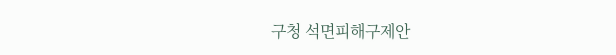구청 석면피해구제안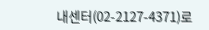내센터(02-2127-4371)로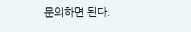문의하면 된다.